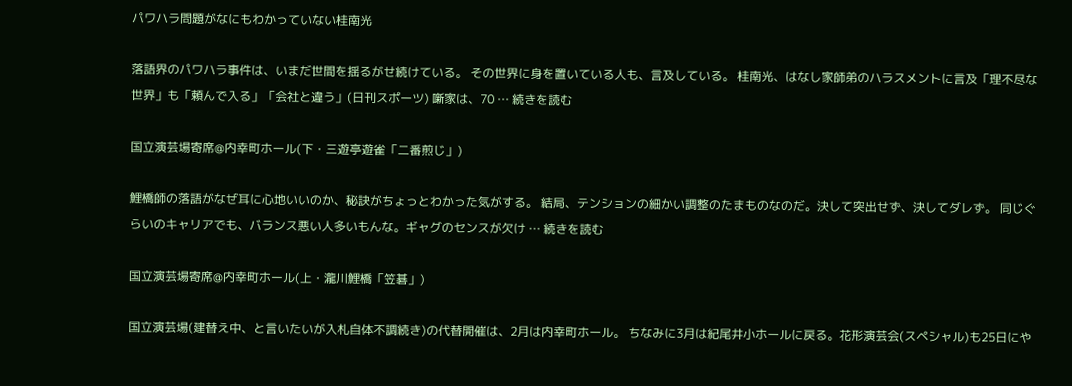パワハラ問題がなにもわかっていない桂南光

落語界のパワハラ事件は、いまだ世間を揺るがせ続けている。 その世界に身を置いている人も、言及している。 桂南光、はなし家師弟のハラスメントに言及「理不尽な世界」も「頼んで入る」「会社と違う」(日刊スポーツ) 噺家は、70 … 続きを読む

国立演芸場寄席@内幸町ホール(下・三遊亭遊雀「二番煎じ」)

鯉橋師の落語がなぜ耳に心地いいのか、秘訣がちょっとわかった気がする。 結局、テンションの細かい調整のたまものなのだ。決して突出せず、決してダレず。 同じぐらいのキャリアでも、バランス悪い人多いもんな。ギャグのセンスが欠け … 続きを読む

国立演芸場寄席@内幸町ホール(上・瀧川鯉橋「笠碁」)

国立演芸場(建替え中、と言いたいが入札自体不調続き)の代替開催は、2月は内幸町ホール。 ちなみに3月は紀尾井小ホールに戻る。花形演芸会(スペシャル)も25日にや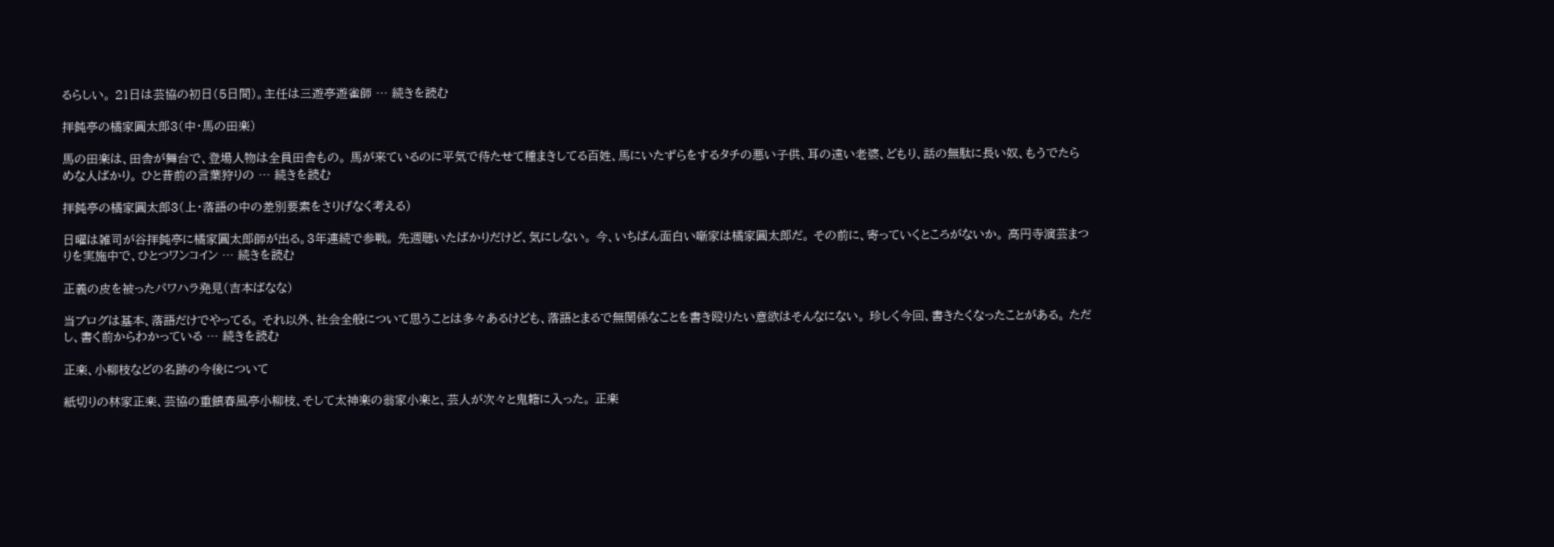るらしい。 21日は芸協の初日(5日間)。主任は三遊亭遊雀師 … 続きを読む

拝鈍亭の橘家圓太郎3(中・馬の田楽)

馬の田楽は、田舎が舞台で、登場人物は全員田舎もの。 馬が来ているのに平気で待たせて種まきしてる百姓、馬にいたずらをするタチの悪い子供、耳の遠い老婆、どもり、話の無駄に長い奴、もうでたらめな人ばかり。 ひと昔前の言葉狩りの … 続きを読む

拝鈍亭の橘家圓太郎3(上・落語の中の差別要素をさりげなく考える)

日曜は雑司が谷拝鈍亭に橘家圓太郎師が出る。3年連続で参戦。 先週聴いたばかりだけど、気にしない。 今、いちばん面白い噺家は橘家圓太郎だ。 その前に、寄っていくところがないか。 高円寺演芸まつりを実施中で、ひとつワンコイン … 続きを読む

正義の皮を被ったパワハラ発見(吉本ばなな)

当ブログは基本、落語だけでやってる。 それ以外、社会全般について思うことは多々あるけども、落語とまるで無関係なことを書き殴りたい意欲はそんなにない。 珍しく今回、書きたくなったことがある。 ただし、書く前からわかっている … 続きを読む

正楽、小柳枝などの名跡の今後について

紙切りの林家正楽、芸協の重鎮春風亭小柳枝、そして太神楽の翁家小楽と、芸人が次々と鬼籍に入った。 正楽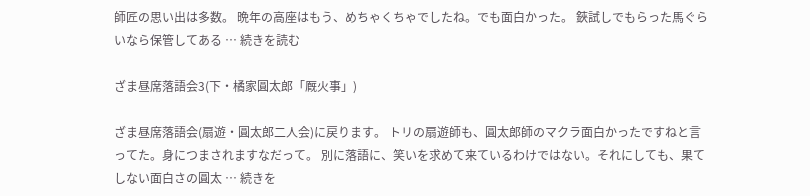師匠の思い出は多数。 晩年の高座はもう、めちゃくちゃでしたね。でも面白かった。 鋏試しでもらった馬ぐらいなら保管してある … 続きを読む

ざま昼席落語会3(下・橘家圓太郎「厩火事」)

ざま昼席落語会(扇遊・圓太郎二人会)に戻ります。 トリの扇遊師も、圓太郎師のマクラ面白かったですねと言ってた。身につまされますなだって。 別に落語に、笑いを求めて来ているわけではない。それにしても、果てしない面白さの圓太 … 続きを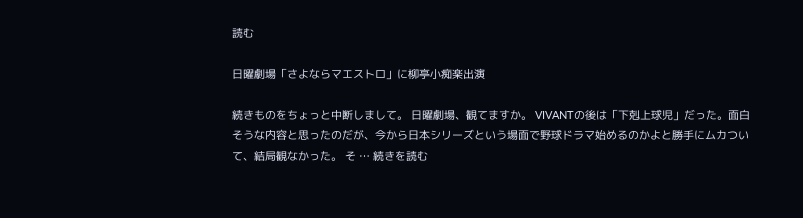読む

日曜劇場「さよならマエストロ」に柳亭小痴楽出演

続きものをちょっと中断しまして。 日曜劇場、観てますか。 VIVANTの後は「下剋上球児」だった。面白そうな内容と思ったのだが、今から日本シリーズという場面で野球ドラマ始めるのかよと勝手にムカついて、結局観なかった。 そ … 続きを読む